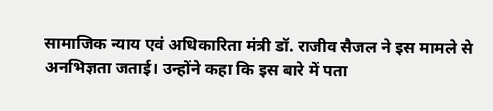सामाजिक न्याय एवं अधिकारिता मंत्री डॉ. राजीव सैजल ने इस मामले से अनभिज्ञता जताई। उन्होंने कहा कि इस बारे में पता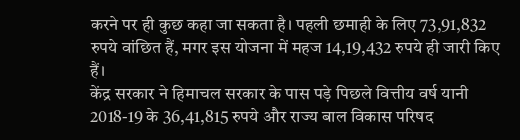करने पर ही कुछ कहा जा सकता है। पहली छमाही के लिए 73,91,832 रुपये वांछित हैं, मगर इस योजना में महज 14,19,432 रुपये ही जारी किए हैं।
केंद्र सरकार ने हिमाचल सरकार के पास पड़े पिछले वित्तीय वर्ष यानी 2018-19 के 36,41,815 रुपये और राज्य बाल विकास परिषद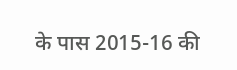के पास 2015-16 की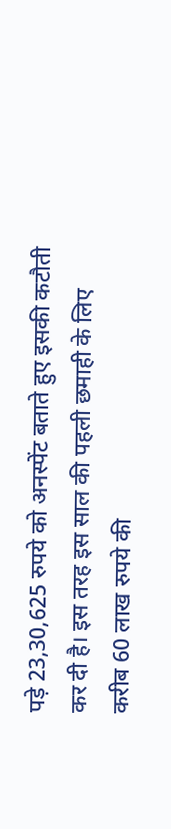पड़े 23,30,625 रुपये को अनस्पेंट बताते हुए इसकी कटौती कर दी है। इस तरह इस साल की पहली छमाही के लिए करीब 60 लाख रुपये की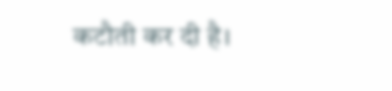कटौती कर दी है।